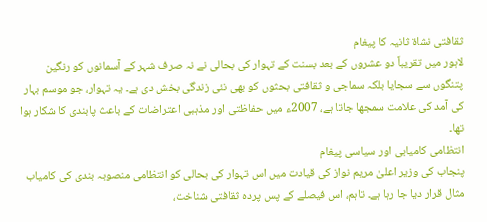ثقافتی نشاۃ ثانیہ کا پیغام
لاہور میں تقریباً دو عشروں کے بعد بسنت کے تہوار کی بحالی نے نہ صرف شہر کے آسمانوں کو رنگین پتنگوں سے سجایا بلکہ سماجی و ثقافتی بحثوں کو بھی نئی زندگی بخش دی ہے۔ یہ تہوار، جو موسم بہار کی آمد کی علامت سمجھا جاتا ہے، 2007ء میں حفاظتی اور مذہبی اعتراضات کے باعث پابندی کا شکار ہوا تھا۔
انتظامی کامیابی اور سیاسی پیغام
پنجاب کی وزیر اعلیٰ مریم نواز کی قیادت میں اس تہوار کی بحالی کو انتظامی منصوبہ بندی کی کامیاب مثال قرار دیا جا رہا ہے۔ تاہم، اس فیصلے کے پس پردہ ثقافتی شناخت،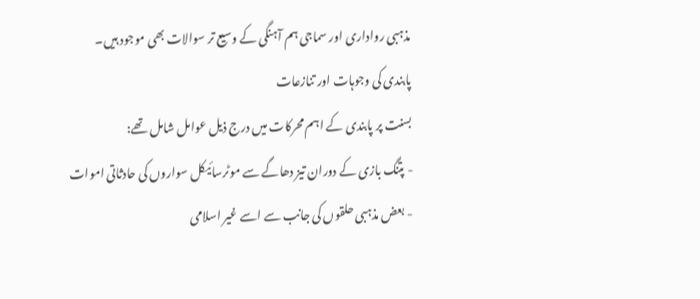مذہبی رواداری اور سماجی ہم آہنگی کے وسیع تر سوالات بھی موجود ہیں۔
پابندی کی وجوہات اور تنازعات
بسنت پر پابندی کے اہم محرکات میں درج ذیل عوامل شامل تھے:
- پتنگ بازی کے دوران تیز دھاگے سے موٹرسائیکل سواروں کی حادثاتی اموات
- بعض مذہبی حلقوں کی جانب سے اسے غیر اسلامی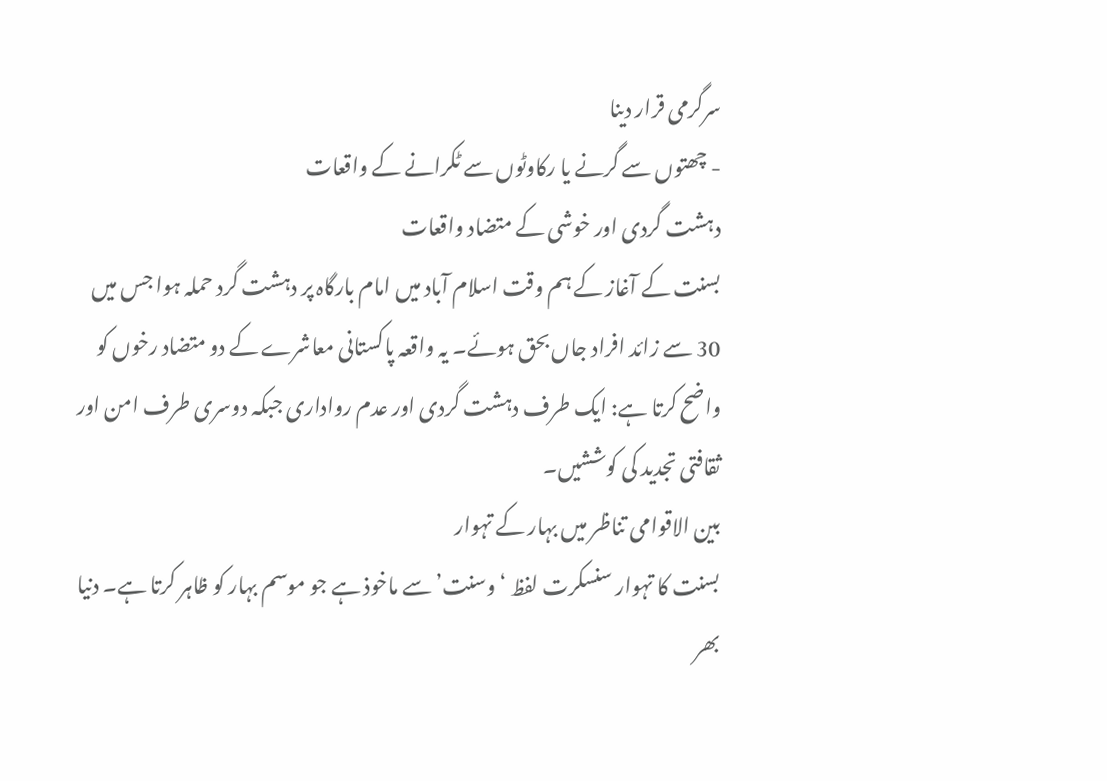سرگرمی قرار دینا
- چھتوں سے گرنے یا رکاوٹوں سے ٹکرانے کے واقعات
دہشت گردی اور خوشی کے متضاد واقعات
بسنت کے آغاز کے ہم وقت اسلام آباد میں امام بارگاہ پر دہشت گرد حملہ ہوا جس میں 30 سے زائد افراد جاں بحق ہوئے۔ یہ واقعہ پاکستانی معاشرے کے دو متضاد رخوں کو واضح کرتا ہے: ایک طرف دہشت گردی اور عدم رواداری جبکہ دوسری طرف امن اور ثقافتی تجدید کی کوششیں۔
بین الاقوامی تناظر میں بہار کے تہوار
بسنت کا تہوار سنسکرت لفظ ‘وسنت’ سے ماخوذ ہے جو موسم بہار کو ظاہر کرتا ہے۔ دنیا بھر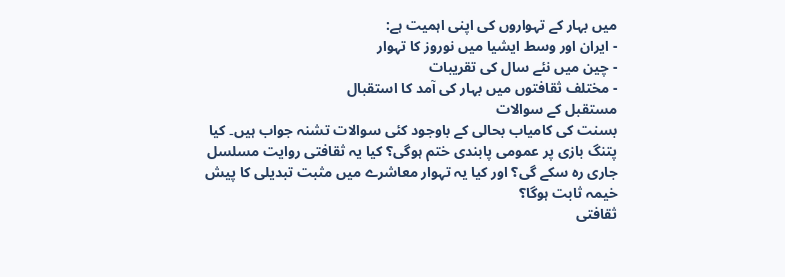میں بہار کے تہواروں کی اپنی اہمیت ہے:
- ایران اور وسط ایشیا میں نوروز کا تہوار
- چین میں نئے سال کی تقریبات
- مختلف ثقافتوں میں بہار کی آمد کا استقبال
مستقبل کے سوالات
بسنت کی کامیاب بحالی کے باوجود کئی سوالات تشنہ جواب ہیں۔ کیا پتنگ بازی پر عمومی پابندی ختم ہوگی؟ کیا یہ ثقافتی روایت مسلسل جاری رہ سکے گی؟ اور کیا یہ تہوار معاشرے میں مثبت تبدیلی کا پیش خیمہ ثابت ہوگا؟
ثقافتی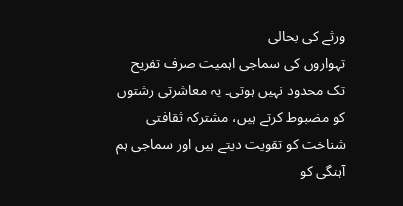ورثے کی بحالی
تہواروں کی سماجی اہمیت صرف تفریح تک محدود نہیں ہوتی۔ یہ معاشرتی رشتوں کو مضبوط کرتے ہیں، مشترکہ ثقافتی شناخت کو تقویت دیتے ہیں اور سماجی ہم آہنگی کو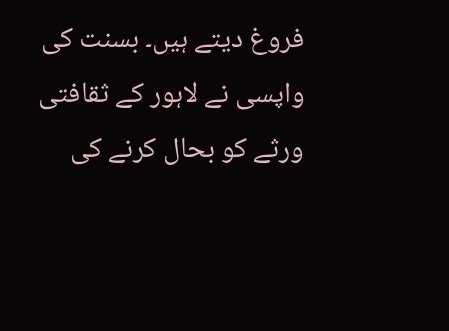فروغ دیتے ہیں۔ بسنت کی واپسی نے لاہور کے ثقافتی ورثے کو بحال کرنے کی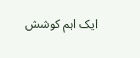ایک اہم کوشش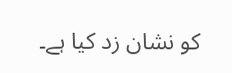کو نشان زد کیا ہے۔